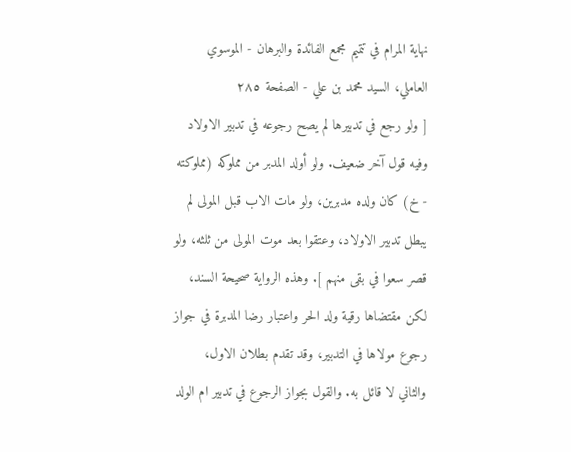نهاية المرام في تتميم مجمع الفائدة والبرهان - الموسوي العاملي، السيد محمد بن علي - الصفحة ٢٨٥
[ ولو رجع في تدبيرها لم يصح رجوعه في تدبير الاولاد وفيه قول آخر ضعيف. ولو أولد المدبر من مملوكه (مملوكته - خ) كان ولده مدبرين، ولو مات الاب قبل المولى لم يبطل تدبير الاولاد، وعتقوا بعد موت المولى من ثلثه، ولو قصر سعوا في بقى منهم ]. وهذه الرواية صحيحة السند، لكن مقتضاها رقية ولد الحر واعتبار رضا المدبرة في جواز رجوع مولاها في التدبير، وقد تقدم بطلان الاول، والثاني لا قائل به. والقول بجواز الرجوع في تدبير ام الولد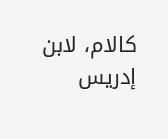كالام، لابن إدريس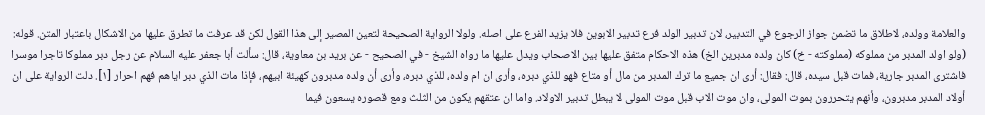والعلامة وولده، لاطلاق ما تضمن جواز الرجوع في التدبير، لان تدبير الولد فرع تدبير الابوين فلا يزيد الفرع على اصله. ولولا الرواية الصحيحة لتعين المصير إلى هذا القول لكن قد عرفت ما تطرق عليها من الاشكال باعتبار المتن. قوله: (ولو اولد المدبر من مملوكه (مملوكته - خ) كان ولده مدبرين الخ) هذه الاحكام متفق عليها بين الاصحاب ويدل عليها ما رواه الشيخ - في الصحيح - عن بريد بن معاوية، قال: سألت أبا جعفر عليه السلام عن رجل دبر مملوكا تاجرا موسرا فاشترى المدبر جارية، فمات قبل سيده، قال: فقال: أرى ان جميع ما ترك المدبر من مال أو متاع فهو للذي دبره، وأرى ان ام ولده، للذي دبره، وأرى أن ولده مدبرون كهيئة ابيهم، فإذا مات الذي دبر اياهم فهم احرار [١]. دلت الرواية على ان أولاد المدبر مدبرون، وأنهم يتحررون بموت المولى، وان موت الاب قبل موت المولى لا يبطل تدبير الاولاد. واما ان عتقهم يكون من الثلث ومع قصوره يسعون فيما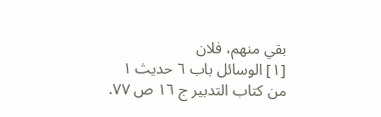بقي منهم، فلان
[١] الوسائل باب ٦ حديث ١ من كتاب التدبير ج ١٦ ص ٧٧.